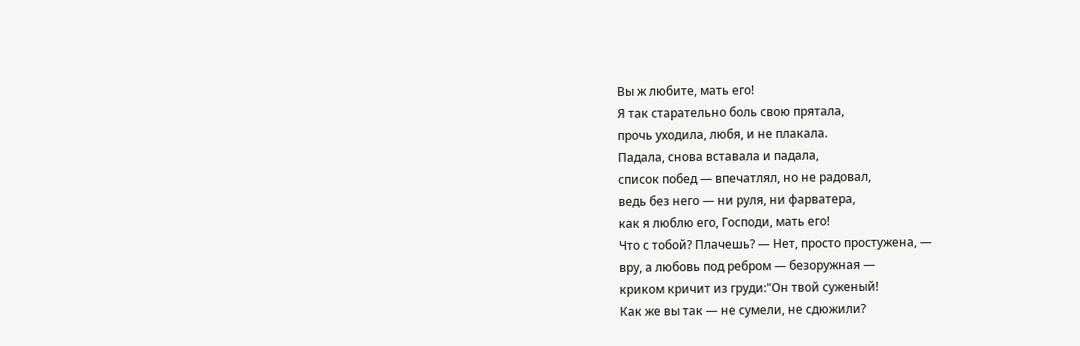Вы ж любите, мать его!
Я так старательно боль свою прятала,
прочь уходила, любя, и не плакала.
Падала, снова вставала и падала,
список побед — впечатлял, но не радовал,
ведь без него — ни руля, ни фарватера,
как я люблю его, Господи, мать его!
Что с тобой? Плачешь? — Нет, просто простужена, —
вру, а любовь под ребром — безоружная —
криком кричит из груди:"Он твой суженый!
Как же вы так — не сумели, не сдюжили?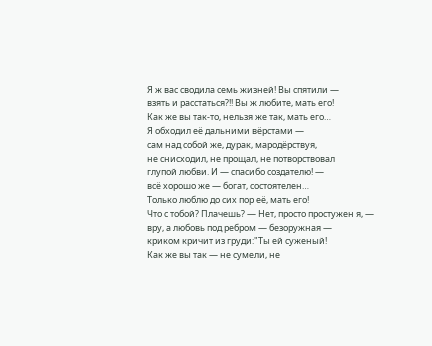Я ж вас сводила семь жизней! Вы спятили —
взять и расстаться?!! Вы ж любите, мать его!
Как же вы так-то, нельзя же так, мать его…
Я обходил её дальними вёрстами —
сам над собой же, дурак, мародёрствуя,
не снисходил, не прощал, не потворствовал
глупой любви. И — спасибо создателю! —
всё хорошо же — богат, состоятелен…
Только люблю до сих пор её, мать его!
Что с тобой? Плачешь? — Нет, просто простужен я, —
вру, а любовь под ребром — безоружная —
криком кричит из груди:"Ты ей суженый!
Как же вы так — не сумели, не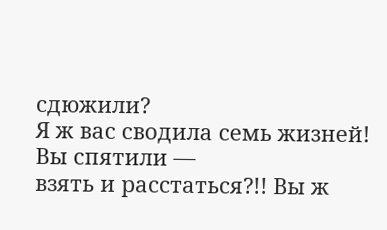сдюжили?
Я ж вас сводила семь жизней! Вы спятили —
взять и расстаться?!! Вы ж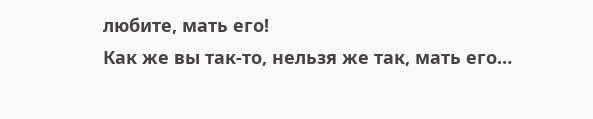любите, мать его!
Как же вы так-то, нельзя же так, мать его…